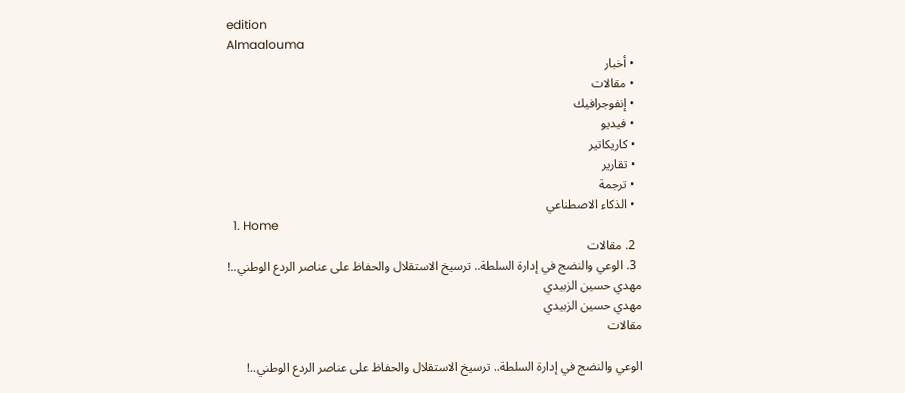edition
Almaalouma
  • أخبار
  • مقالات
  • إنفوجرافيك
  • فيديو
  • كاريكاتير
  • تقارير
  • ترجمة
  • الذكاء الاصطناعي
  1. Home
  2. مقالات
  3. الوعي والنضج في إدارة السلطة.. ترسيخ الاستقلال والحفاظ على عناصر الردع الوطني..!
مهدي حسين الزبيدي
مهدي حسين الزبيدي
مقالات

الوعي والنضج في إدارة السلطة.. ترسيخ الاستقلال والحفاظ على عناصر الردع الوطني..!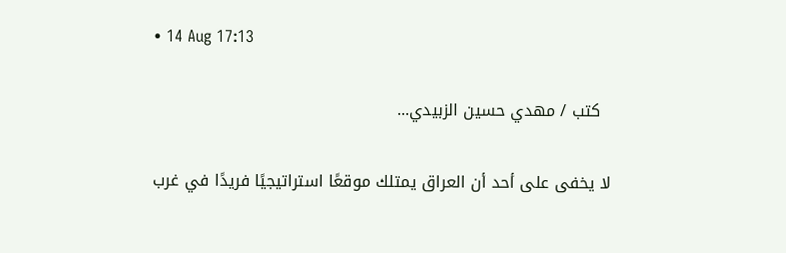• 14 Aug 17:13

  كتب / مهدي حسين الزبيدي...

لا يخفى على أحد أن العراق يمتلك موقعًا استراتيجيًا فريدًا في غرب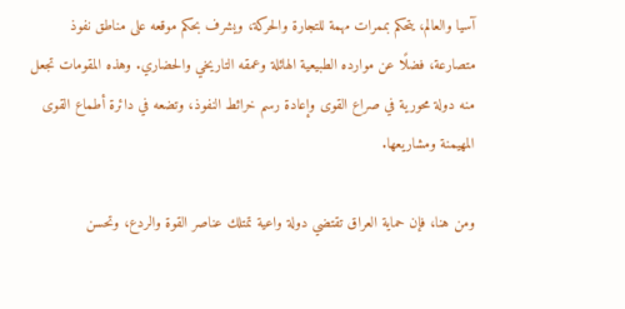آسيا والعالم، يتحكم بممرات مهمة للتجارة والحركة، ويشرف بحكم موقعه على مناطق نفوذ متصارعة، فضلًا عن موارده الطبيعية الهائلة وعمقه التاريخي والحضاري. وهذه المقومات تجعل منه دولة محورية في صراع القوى وإعادة رسم خرائط النفوذ، وتضعه في دائرة أطماع القوى المهيمنة ومشاريعها.

ومن هنا، فإن حماية العراق تقتضي دولة واعية تمتلك عناصر القوة والردع، وتحسن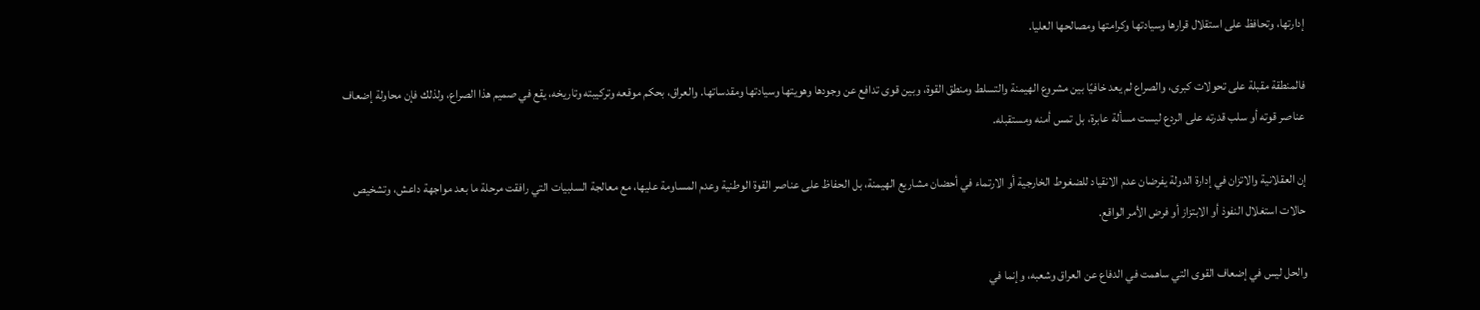إدارتها، وتحافظ على استقلال قرارها وسيادتها وكرامتها ومصالحها العليا.

فالمنطقة مقبلة على تحولات كبرى، والصراع لم يعد خافيًا بين مشروع الهيمنة والتسلط ومنطق القوة، وبين قوى تدافع عن وجودها وهويتها وسيادتها ومقدساتها. والعراق، بحكم موقعه وتركيبته وتاريخه، يقع في صميم هذا الصراع، ولذلك فإن محاولة إضعاف عناصر قوته أو سلب قدرته على الردع ليست مسألة عابرة، بل تمس أمنه ومستقبله.

إن العقلانية والاتزان في إدارة الدولة يفرضان عدم الانقياد للضغوط الخارجية أو الارتماء في أحضان مشاريع الهيمنة، بل الحفاظ على عناصر القوة الوطنية وعدم المساومة عليها، مع معالجة السلبيات التي رافقت مرحلة ما بعد مواجهة داعش، وتشخيص حالات استغلال النفوذ أو الابتزاز أو فرض الأمر الواقع.

والحل ليس في إضعاف القوى التي ساهمت في الدفاع عن العراق وشعبه، وإنما في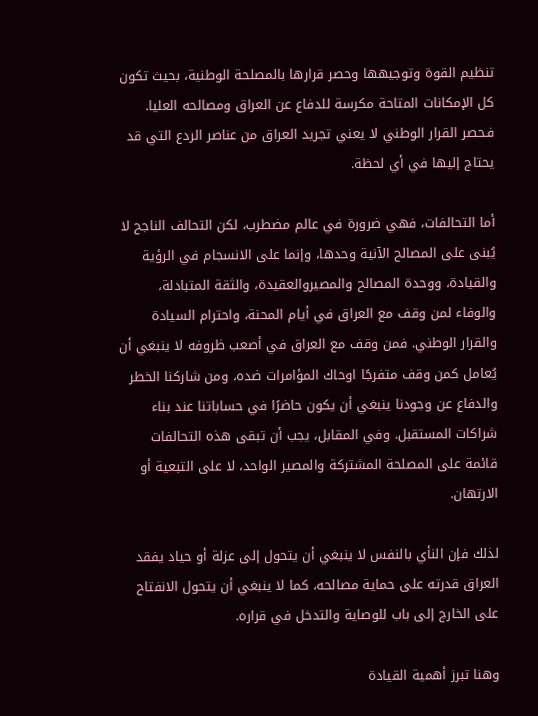تنظيم القوة وتوجيهها وحصر قرارها بالمصلحة الوطنية، بحيث تكون كل الإمكانات المتاحة مكرسة للدفاع عن العراق ومصالحه العليا. فـحصر القرار الوطني لا يعني تجريد العراق من عناصر الردع التي قد يحتاج إليها في أي لحظة.

أما التحالفات، فهي ضرورة في عالم مضطرب، لكن التحالف الناجح لا يُبنى على المصالح الآنية وحدها، وإنما على الانسجام في الرؤية والقيادة، ووحدة المصالح والمصيروالعقيدة، والثقة المتبادلة، والوفاء لمن وقف مع العراق في أيام المحنة، واحترام السيادة والقرار الوطني. فمن وقف مع العراق في أصعب ظروفه لا ينبغي أن يُعامل كمن وقف متفرجًا اوحاك المؤامرات ضده، ومن شاركنا الخطر والدفاع عن وجودنا ينبغي أن يكون حاضرًا في حساباتنا عند بناء شراكات المستقبل. وفي المقابل، يجب أن تبقى هذه التحالفات قائمة على المصلحة المشتركة والمصير الواحد، لا على التبعية أو الارتهان.

لذلك فإن النأي بالنفس لا ينبغي أن يتحول إلى عزلة أو حياد يفقد العراق قدرته على حماية مصالحه، كما لا ينبغي أن يتحول الانفتاح على الخارج إلى باب للوصاية والتدخل في قراره.

وهنا تبرز أهمية القيادة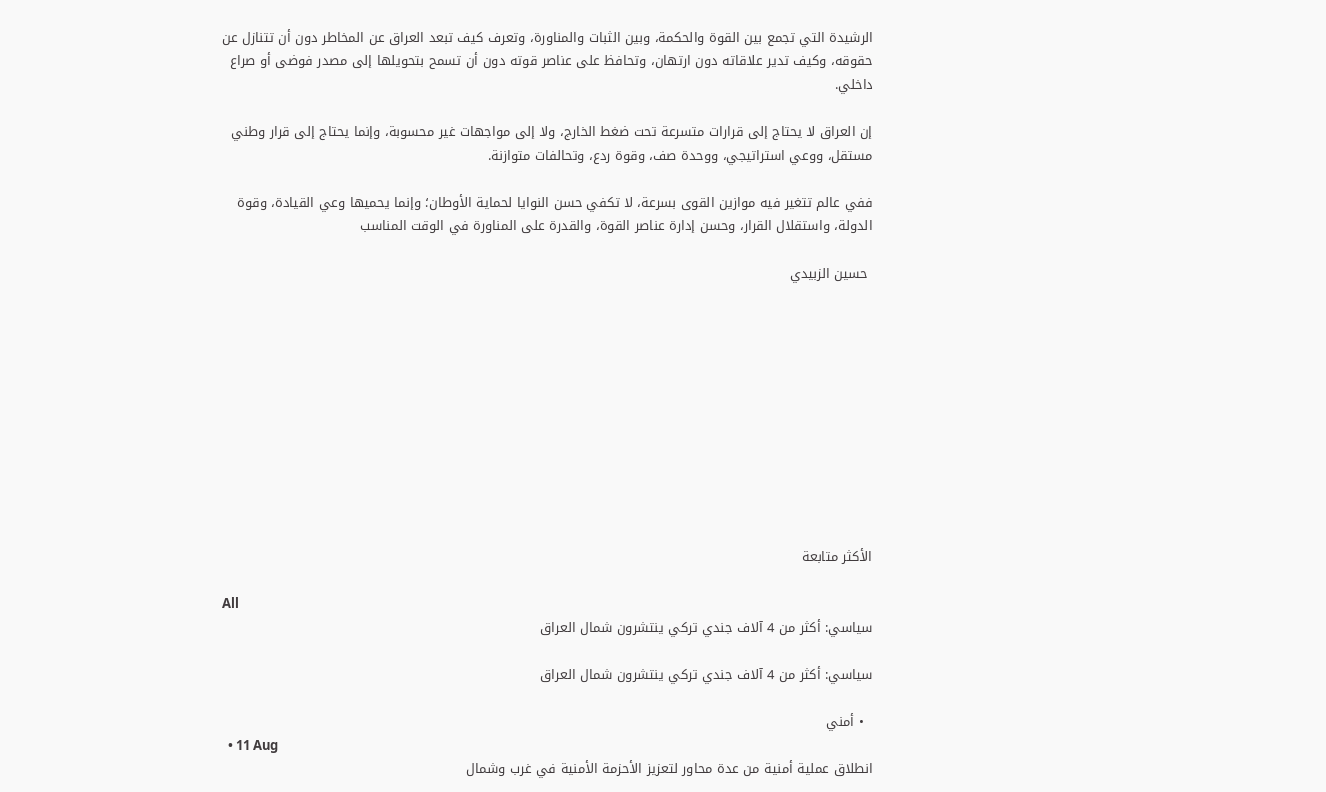الرشيدة التي تجمع بين القوة والحكمة، وبين الثبات والمناورة، وتعرف كيف تبعد العراق عن المخاطر دون أن تتنازل عن حقوقه، وكيف تدير علاقاته دون ارتهان، وتحافظ على عناصر قوته دون أن تسمح بتحويلها إلى مصدر فوضى أو صراع داخلي.

إن العراق لا يحتاج إلى قرارات متسرعة تحت ضغط الخارج، ولا إلى مواجهات غير محسوبة، وإنما يحتاج إلى قرار وطني مستقل، ووعي استراتيجي، ووحدة صف، وقوة ردع، وتحالفات متوازنة.

ففي عالم تتغير فيه موازين القوى بسرعة، لا تكفي حسن النوايا لحماية الأوطان؛ وإنما يحميها وعي القيادة، وقوة الدولة، واستقلال القرار، وحسن إدارة عناصر القوة، والقدرة على المناورة في الوقت المناسب

 حسين الزبيدي











الأكثر متابعة

All
سياسي: أكثر من 4 آلاف جندي تركي ينتشرون شمال العراق

سياسي: أكثر من 4 آلاف جندي تركي ينتشرون شمال العراق

  • أمني
  • 11 Aug
انطلاق عملية أمنية من عدة محاور لتعزيز الأحزمة الأمنية في غرب وشمال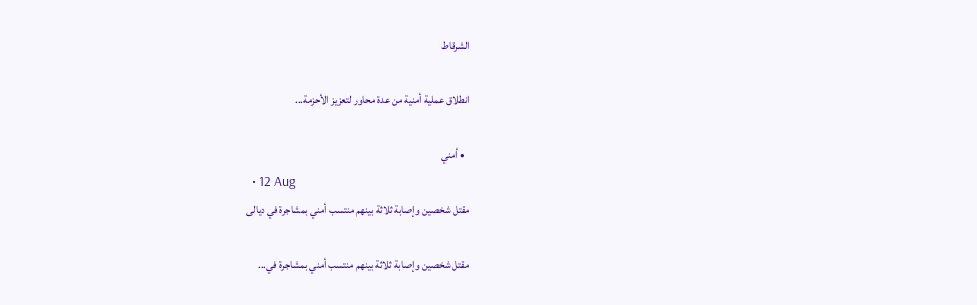الشرقاط

انطلاق عملية أمنية من عدة محاور لتعزيز الأحزمة...

  • أمني
  • 12 Aug
مقتل شخصين وإصابة ثلاثة بينهم منتسب أمني بمشاجرة في ديالى

مقتل شخصين وإصابة ثلاثة بينهم منتسب أمني بمشاجرة في...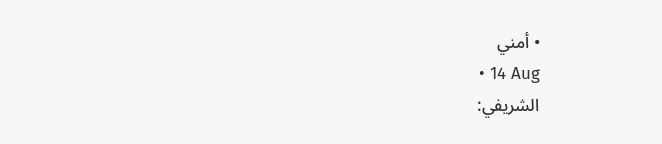• أمني
  • 14 Aug
الشريفي: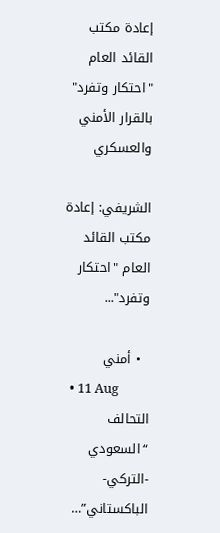إعادة مكتب القائد العام "احتكار وتفرد" بالقرار الأمني والعسكري

الشريفي: إعادة مكتب القائد العام "احتكار وتفرد"...

  • أمني
  • 11 Aug
التحالف “السعودي -التركي- الباكستاني”…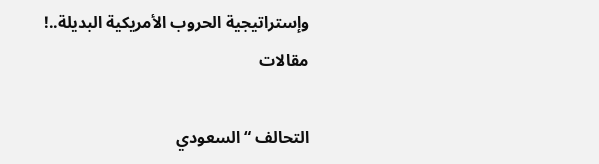وإستراتيجية الحروب الأمريكية البديلة..!
مقالات

التحالف “السعودي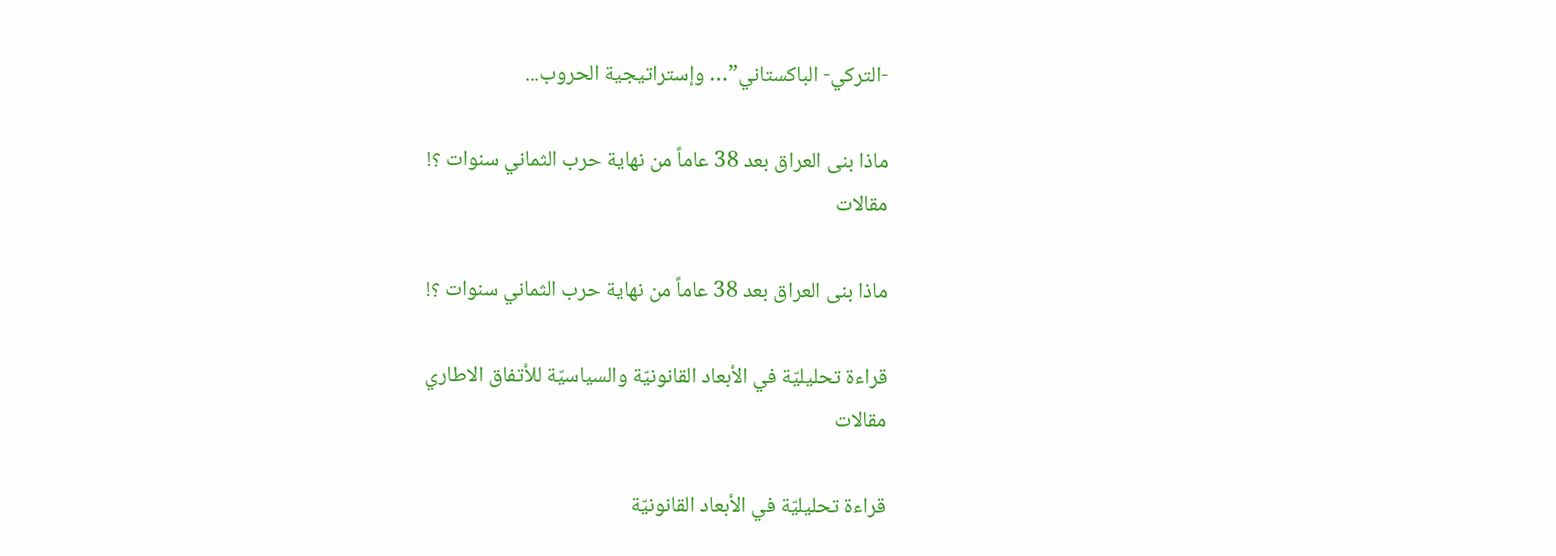-التركي- الباكستاني”… وإستراتيجية الحروب...

ماذا بنى العراق بعد 38 عاماً من نهاية حرب الثماني سنوات ؟!
مقالات

ماذا بنى العراق بعد 38 عاماً من نهاية حرب الثماني سنوات ؟!

قراءة تحليليّة في الأبعاد القانونيّة والسياسيّة للأتفاق الاطاري
مقالات

قراءة تحليليّة في الأبعاد القانونيّة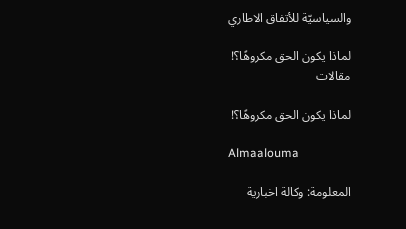والسياسيّة للأتفاق الاطاري

لماذا يكون الحق مكروهًا؟!
مقالات

لماذا يكون الحق مكروهًا؟!

Almaalouma

المعلومة: وكالة اخبارية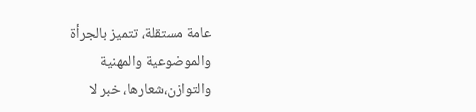عامة مستقلة، تتميز بالجرأة والموضوعية والمهنية والتوازن،شعارها، خبر لا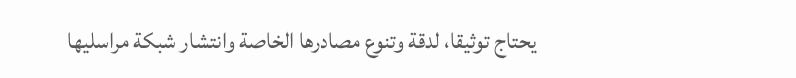يحتاج توثيقا، لدقة وتنوع مصادرها الخاصة وانتشار شبكة مراسليها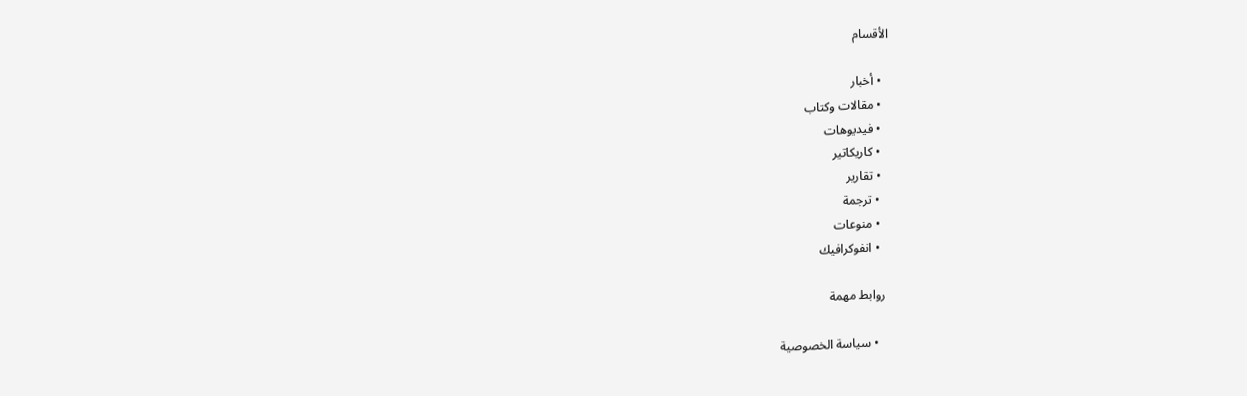الأقسام

  • أخبار
  • مقالات وكتاب
  • فيديوهات
  • كاريكاتير
  • تقارير
  • ترجمة
  • منوعات
  • انفوكرافيك

روابط مهمة

  • سياسة الخصوصية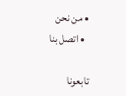• من نحن
  • اتصل بنا

تابعونا